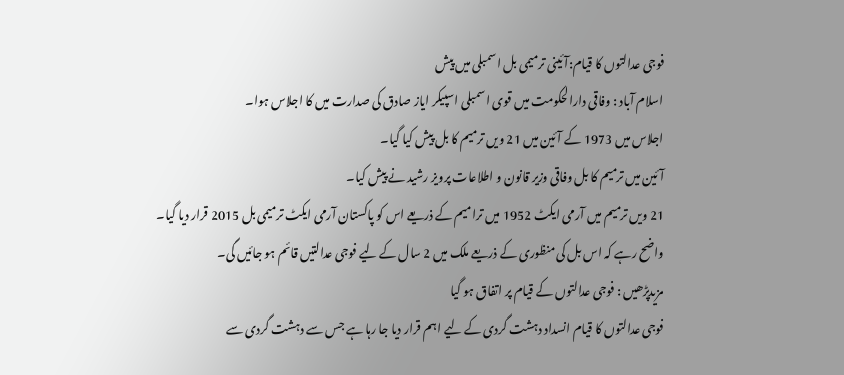فوجی عدالتوں کا قیام:آئینی ترمیمی بل اسمبلی میں پیش
اسلام آباد : وفاقی دارالحکومت میں قوی اسمبلی اسپیکر ایاز صادق کی صدارت میں کا اجلاس ہوا۔
اجلاس میں 1973 کے آئین میں 21 ویں ترمیم کا بل پیش کیا گیا۔
آئین میں ترمیم کا بل وفاقی وزیر قانون و اطلاعات پرویز رشید نے پیش کیا۔
21 ویں ترمیم میں آرمی ایکٹ 1952 میں ترامیم کے ذریعے اس کو پاکستان آرمی ایکٹ ترمیمی بل 2015 قرار دیا گیا۔
واضح رہے کہ اس بل کی منظوری کے ذریعے ملک میں 2 سال کے لیے فوجی عدالتیں قائم ہو جائیں گی۔
مزیدپڑھیں : فوجی عدالتوں کے قیام پر اتفاق ہو گیا
فوجی عدالتوں کا قیام انسداد دہشت گردی کے لیے اہم قرار دیا جا رہا ہے جس سے دہشت گردی سے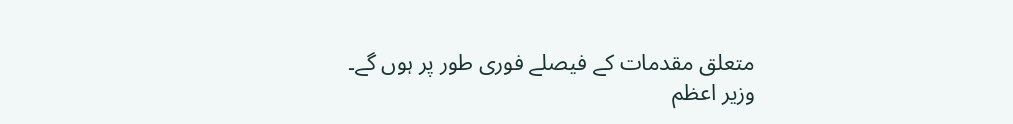متعلق مقدمات کے فیصلے فوری طور پر ہوں گے۔
وزیر اعظم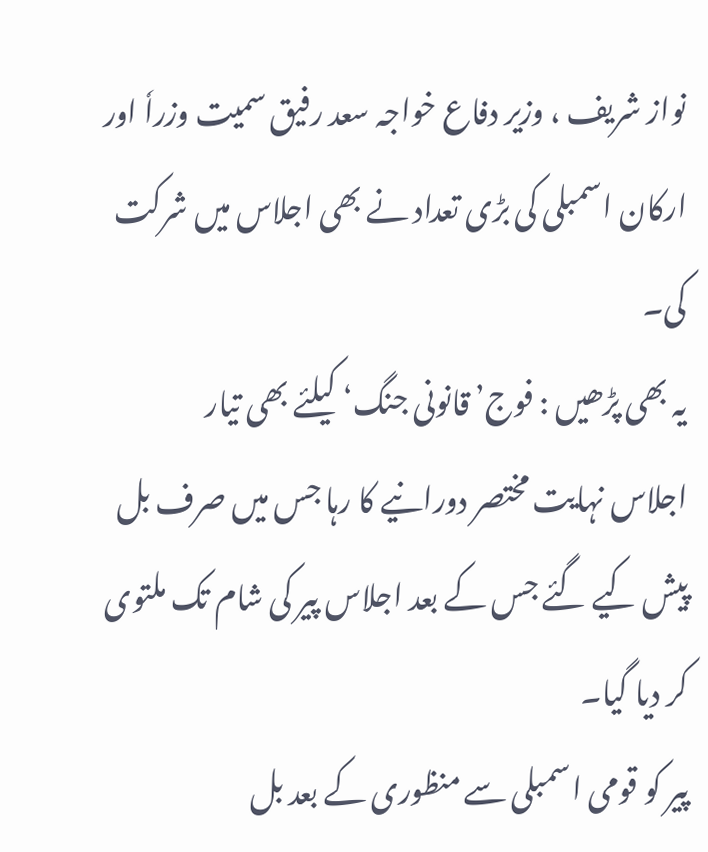نواز شریف ، وزیر دفاع خواجہ سعد رفیق سمیت وزراٗ اور ارکان اسمبلی کی بڑی تعداد نے بھی اجلاس میں شرکت کی۔
یہ بھی پڑھیں : فوج’ قانونی جنگ‘ کیلئے بھی تیار
اجلاس نہایت مختصر دورانیے کا رہا جس میں صرف بل پیش کیے گئے جس کے بعد اجلاس پیر کی شام تک ملتوی کر دیا گیا۔
پیر کو قومی اسمبلی سے منظوری کے بعد بل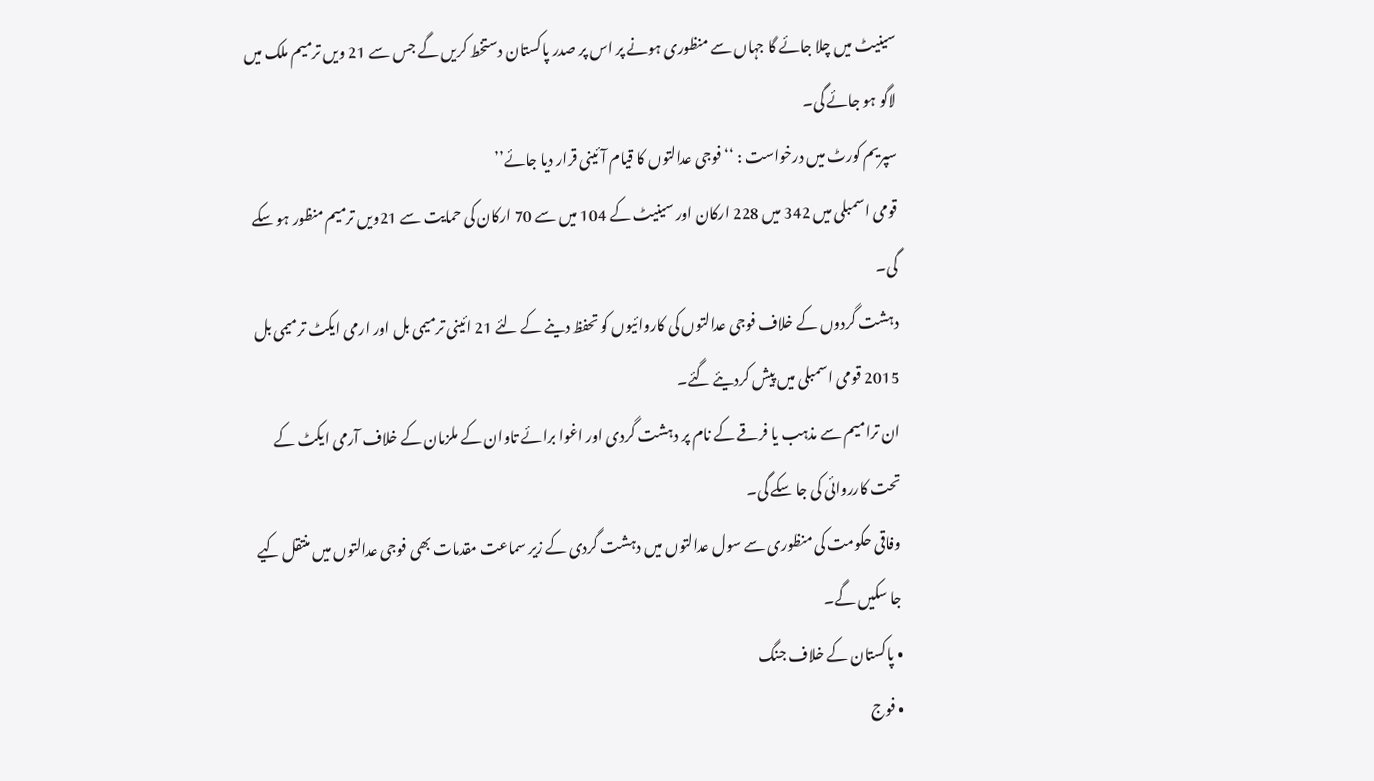سینیٹ میں چلا جائے گا جہاں سے منظوری ہونے پر اس پر صدر پاکستان دستخط کریں گے جس سے 21 ویں ترمیم ملک میں لاگو ہو جائے گی۔
سپریم کورٹ میں درخواست : ‘‘فوجی عدالتوں کا قیام آئینی قرار دیا جائے’’
قومی اسمبلی میں 342 میں 228 ارکان اور سینیٹ کے 104 میں سے 70 ارکان کی حمایت سے 21ویں ترمیم منظور ہو سکے گی۔
دہشت گردوں کے خلاف فوجی عدالتوں کی کاروائیوں کو تحفظ دینے کے لئے 21 ائینی ترمیمی بل اور ارمی ایکٹ ترمیمی بل 2015 قومی اسمبلی میں پیش کردیئے گئے۔
ان ترامیم سے مذہب یا فرقے کے نام پر دہشت گردی اور اغوا برائے تاوان کے ملزمان کے خلاف آرمی ایکٹ کے تحت کارروائی کی جا سکے گی۔
وفاقی حکومت کی منظوری سے سول عدالتوں میں دہشت گردی کے زیر سماعت مقدمات بھی فوجی عدالتوں میں منتقل کیے جا سکیں گے۔
• پاکستان کے خلاف جنگ
• فوج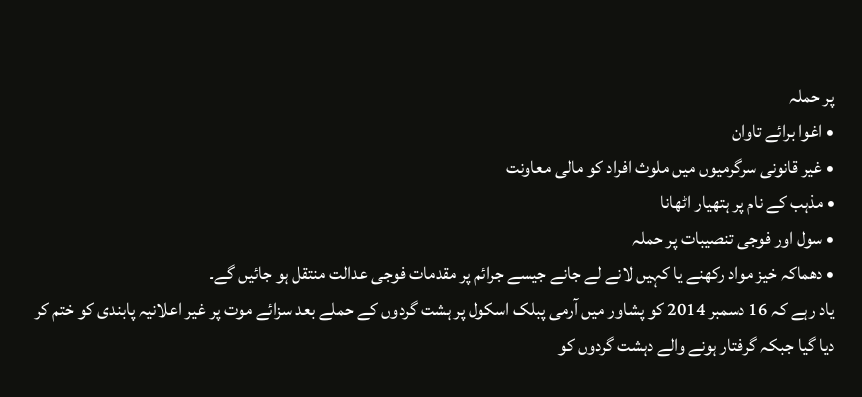پر حملہ
• اغوا برائے تاوان
• غیر قانونی سرگرمیوں میں ملوث افراد کو مالی معاونت
• مذہب کے نام پر ہتھیار اٹھانا
• سول اور فوجی تنصیبات پر حملہ
• دھماکہ خیز مواد رکھنے یا کہیں لانے لے جانے جیسے جرائم پر مقدمات فوجی عدالت منتقل ہو جائیں گے۔
یاد رہے کہ 16 دسمبر 2014 کو پشاور میں آرمی پبلک اسکول پر ہشت گردوں کے حملے بعد سزائے موت پر غیر اعلانیہ پابندی کو ختم کر دیا گیا جبکہ گرفتار ہونے والے دہشت گردوں کو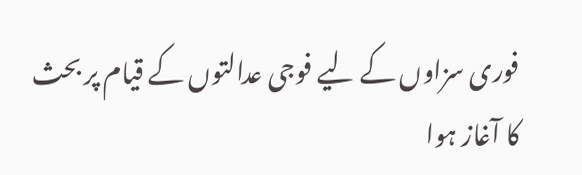فوری سزاوں کے لیے فوجی عدالتوں کے قیام پر بحث کا آغاز ہوا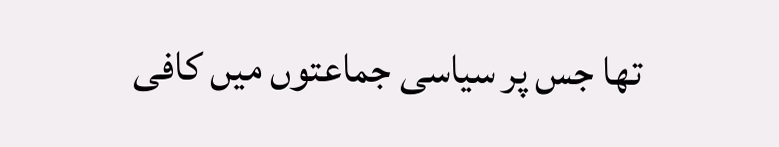تھا جس پر سیاسی جماعتوں میں کافی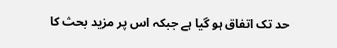حد تک اتفاق ہو گیا ہے جبکہ اس پر مزید بحث کا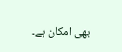بھی امکان ہے۔